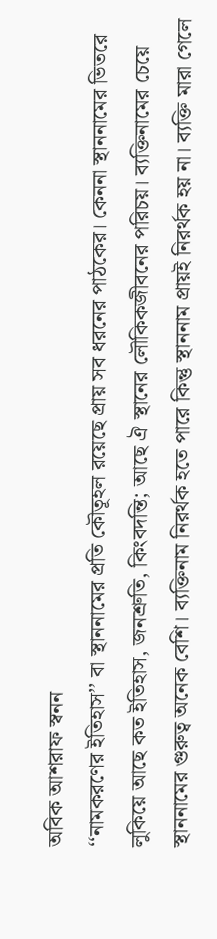অবিক আশরাফ স্বনন
‘‘নামকরণের ইতিহাস’’ বা স্থাননামের প্রতি কৌতূহল রয়েছে প্রায় সব ধরনের পাঠকের। কেননা স্থাননামের ভিতরে লুকিয়ে আছে কত ইতিহাস, জনশ্রুতি, কিংবদন্তি; আছে ঐ স্থানের লৌকিকজীবনের পরিচয়। ব্যক্তিনামের চেয়ে স্থাননামের গুরুত্ব অনেক বেশি। ব্যক্তিনাম নিরর্থক হতে পারে কিন্তু স্থাননাম প্রায়ই নিরর্থক হয় না। ব্যক্তি মারা গেলে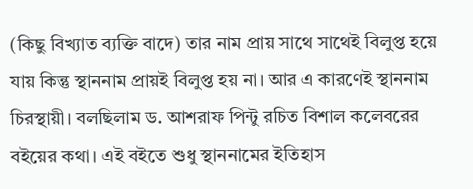(কিছু বিখ্যাত ব্যক্তি বাদে) তার নাম প্রায় সাথে সাথেই বিলুপ্ত হয়ে যায় কিন্তু স্থাননাম প্রায়ই বিলুপ্ত হয় না। আর এ কারণেই স্থাননাম চিরস্থায়ী। বলছিলাম ড. আশরাফ পিন্টু রচিত বিশাল কলেবরের বইয়ের কথা। এই বইতে শুধু স্থাননামের ইতিহাস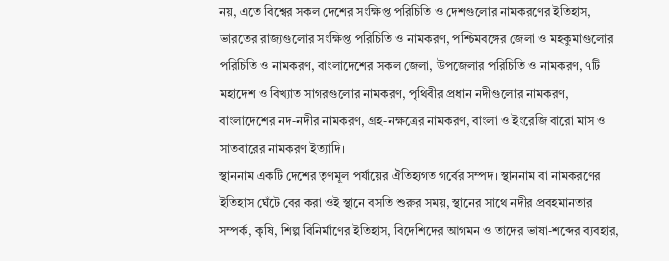নয়, এতে বিশ্বের সকল দেশের সংক্ষিপ্ত পরিচিতি ও দেশগুলোর নামকরণের ইতিহাস, ভারতের রাজ্যগুলোর সংক্ষিপ্ত পরিচিতি ও নামকরণ, পশ্চিমবঙ্গের জেলা ও মহকুমাগুলোর পরিচিতি ও নামকরণ, বাংলাদেশের সকল জেলা, উপজেলার পরিচিতি ও নামকরণ, ৭টি মহাদেশ ও বিখ্যাত সাগরগুলোর নামকরণ, পৃথিবীর প্রধান নদীগুলোর নামকরণ, বাংলাদেশের নদ-নদীর নামকরণ, গ্রহ-নক্ষত্রের নামকরণ, বাংলা ও ইংরেজি বারো মাস ও সাতবারের নামকরণ ইত্যাদি।
স্থাননাম একটি দেশের তৃণমূল পর্যায়ের ঐতিহ্যগত গর্বের সম্পদ। স্থাননাম বা নামকরণের ইতিহাস ঘেঁটে বের করা ওই স্থানে বসতি শুরুর সময়, স্থানের সাথে নদীর প্রবহমানতার সম্পর্ক, কৃষি, শিল্প বিনির্মাণের ইতিহাস, বিদেশিদের আগমন ও তাদের ভাষা-শব্দের ব্যবহার,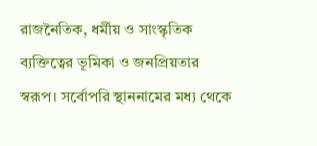রাজনৈতিক, ধর্মীয় ও সাংস্কৃতিক ব্যক্তিত্বের ভূমিকা ও জনপ্রিয়তার স্বরূপ। সর্বোপরি স্থাননামের মধ্য থেকে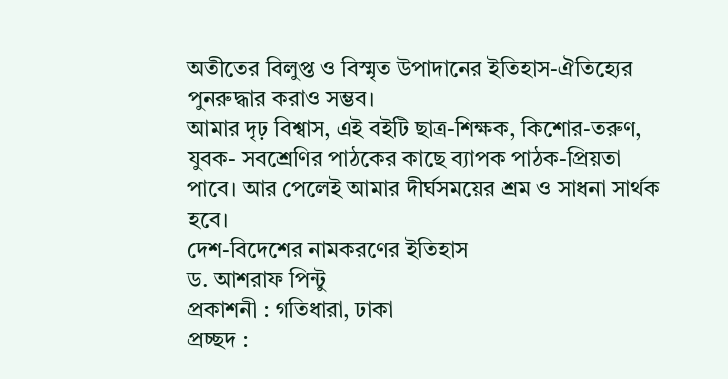অতীতের বিলুপ্ত ও বিস্মৃত উপাদানের ইতিহাস-ঐতিহ্যের পুনরুদ্ধার করাও সম্ভব।
আমার দৃঢ় বিশ্বাস, এই বইটি ছাত্র-শিক্ষক, কিশোর-তরুণ, যুবক- সবশ্রেণির পাঠকের কাছে ব্যাপক পাঠক-প্রিয়তা পাবে। আর পেলেই আমার দীর্ঘসময়ের শ্রম ও সাধনা সার্থক হবে।
দেশ-বিদেশের নামকরণের ইতিহাস
ড. আশরাফ পিন্টু
প্রকাশনী : গতিধারা, ঢাকা
প্রচ্ছদ :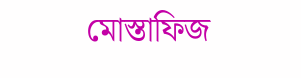মোস্তাফিজ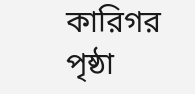কারিগর
পৃষ্ঠা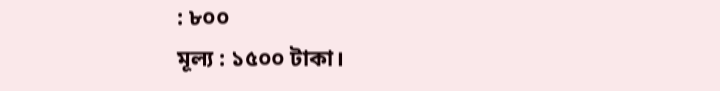: ৮০০
মূল্য : ১৫০০ টাকা।